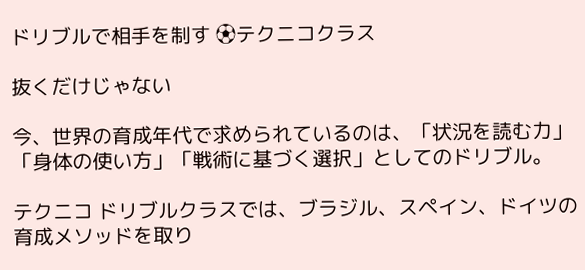ドリブルで相手を制す ⚽テクニコクラス

抜くだけじゃない

今、世界の育成年代で求められているのは、「状況を読む力」「身体の使い方」「戦術に基づく選択」としてのドリブル。

テクニコ ドリブルクラスでは、ブラジル、スペイン、ドイツの育成メソッドを取り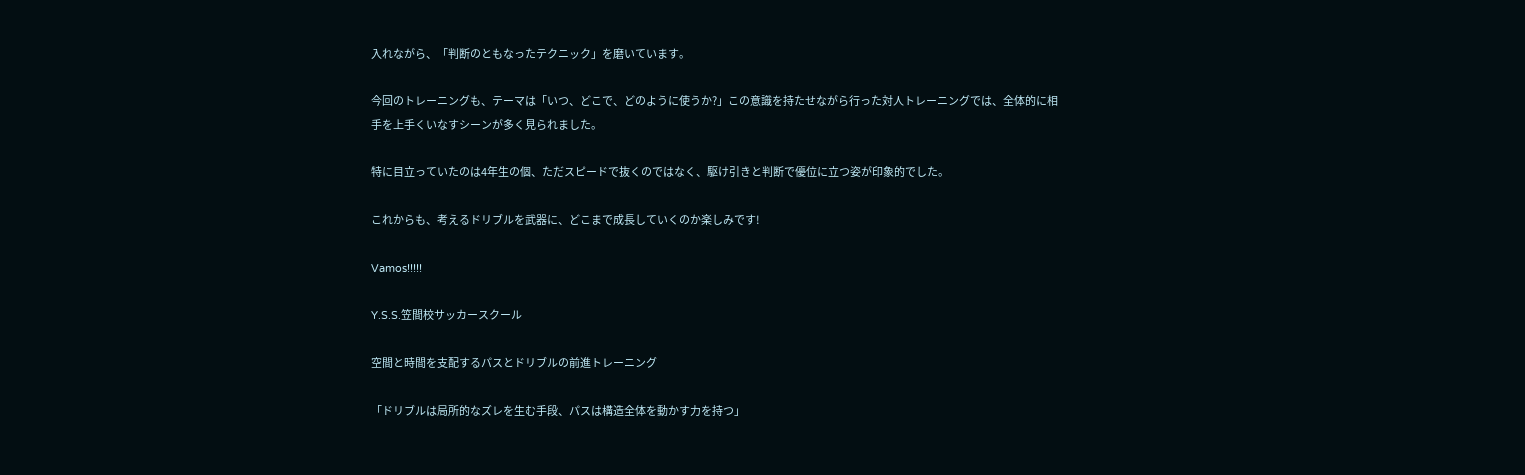入れながら、「判断のともなったテクニック」を磨いています。

今回のトレーニングも、テーマは「いつ、どこで、どのように使うか?」この意識を持たせながら行った対人トレーニングでは、全体的に相手を上手くいなすシーンが多く見られました。

特に目立っていたのは4年生の個、ただスピードで抜くのではなく、駆け引きと判断で優位に立つ姿が印象的でした。

これからも、考えるドリブルを武器に、どこまで成長していくのか楽しみです!

Vamos!!!!!

Y.S.S.笠間校サッカースクール

空間と時間を支配するパスとドリブルの前進トレーニング

「ドリブルは局所的なズレを生む手段、パスは構造全体を動かす力を持つ」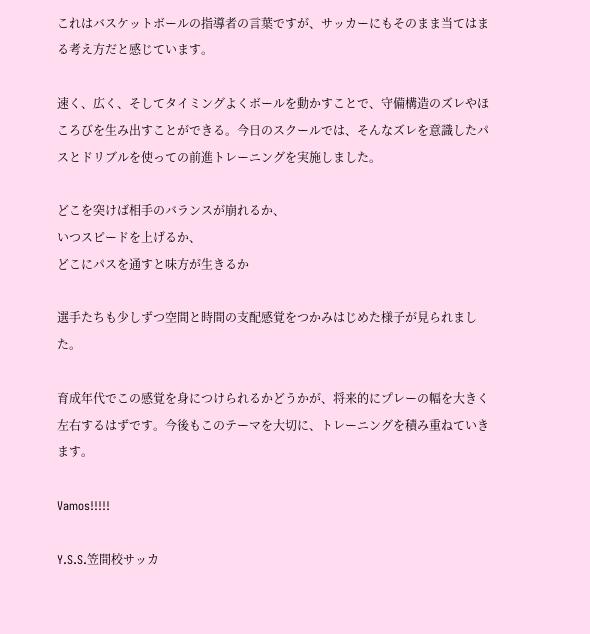これはバスケットボールの指導者の言葉ですが、サッカーにもそのまま当てはまる考え方だと感じています。

速く、広く、そしてタイミングよくボールを動かすことで、守備構造のズレやほころびを生み出すことができる。今日のスクールでは、そんなズレを意識したパスとドリブルを使っての前進トレーニングを実施しました。

どこを突けば相手のバランスが崩れるか、
いつスピードを上げるか、
どこにパスを通すと味方が生きるか

選手たちも少しずつ空間と時間の支配感覚をつかみはじめた様子が見られました。

育成年代でこの感覚を身につけられるかどうかが、将来的にプレーの幅を大きく左右するはずです。今後もこのテーマを大切に、トレーニングを積み重ねていきます。

Vamos!!!!!

Y.S.S.笠間校サッカ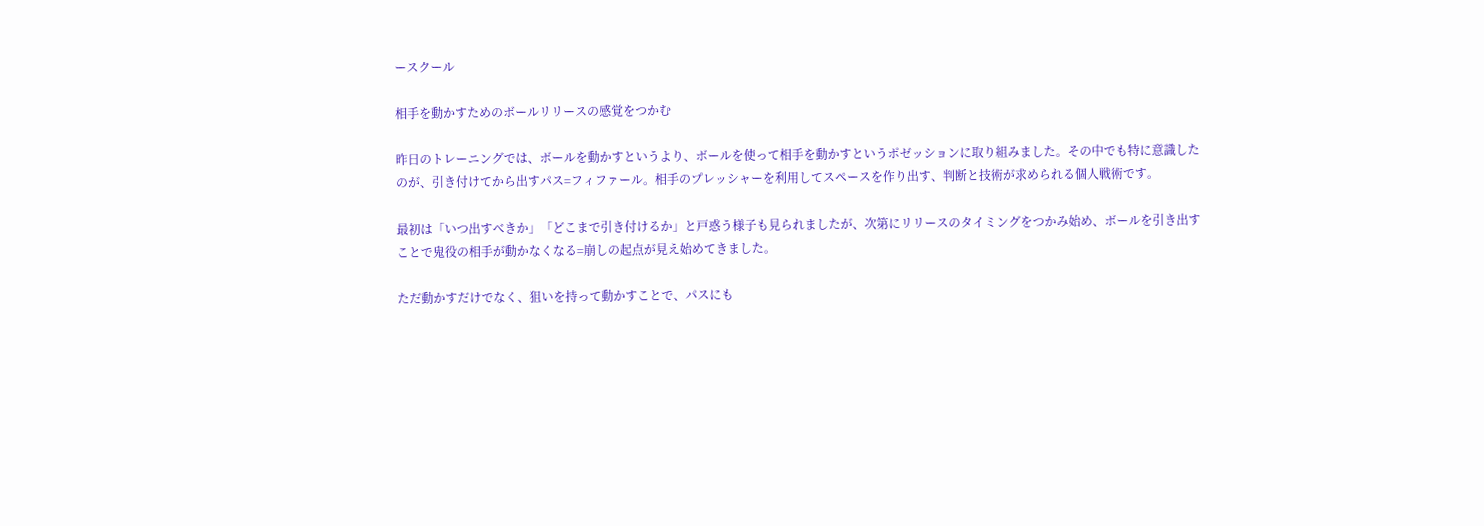ースクール

相手を動かすためのボールリリースの感覚をつかむ

昨日のトレーニングでは、ボールを動かすというより、ボールを使って相手を動かすというポゼッションに取り組みました。その中でも特に意識したのが、引き付けてから出すパス=フィファール。相手のプレッシャーを利用してスペースを作り出す、判断と技術が求められる個人戦術です。

最初は「いつ出すべきか」「どこまで引き付けるか」と戸惑う様子も見られましたが、次第にリリースのタイミングをつかみ始め、ボールを引き出すことで鬼役の相手が動かなくなる=崩しの起点が見え始めてきました。

ただ動かすだけでなく、狙いを持って動かすことで、パスにも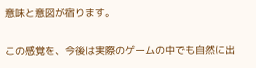意味と意図が宿ります。

この感覚を、今後は実際のゲームの中でも自然に出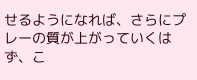せるようになれば、さらにプレーの質が上がっていくはず、こ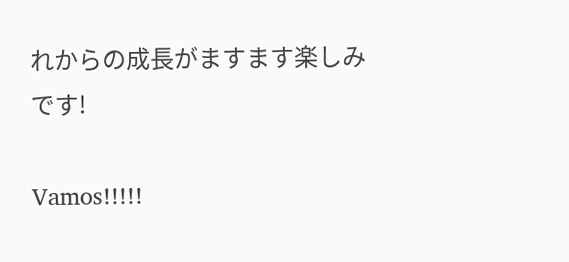れからの成長がますます楽しみです!

Vamos!!!!!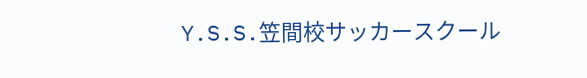Y.S.S.笠間校サッカースクール